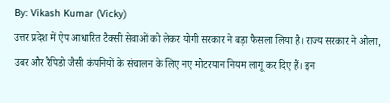By: Vikash Kumar (Vicky)
उत्तर प्रदेश में ऐप आधारित टैक्सी सेवाओं को लेकर योगी सरकार ने बड़ा फैसला लिया है। राज्य सरकार ने ओला, उबर और रैपिडो जैसी कंपनियों के संचालन के लिए नए मोटरयान नियम लागू कर दिए हैं। इन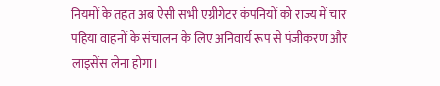नियमों के तहत अब ऐसी सभी एग्रीगेटर कंपनियों को राज्य में चार पहिया वाहनों के संचालन के लिए अनिवार्य रूप से पंजीकरण और लाइसेंस लेना होगा।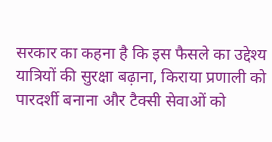सरकार का कहना है कि इस फैसले का उद्देश्य यात्रियों की सुरक्षा बढ़ाना, किराया प्रणाली को पारदर्शी बनाना और टैक्सी सेवाओं को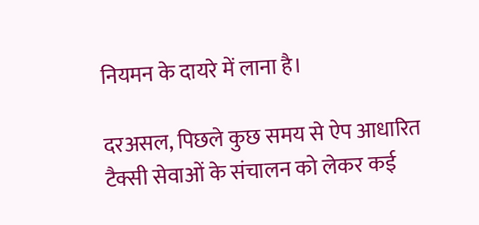नियमन के दायरे में लाना है।

दरअसल, पिछले कुछ समय से ऐप आधारित टैक्सी सेवाओं के संचालन को लेकर कई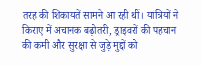तरह की शिकायतें सामने आ रही थीं। यात्रियों ने किराए में अचानक बढ़ोतरी, ड्राइवरों की पहचान की कमी और सुरक्षा से जुड़े मुद्दों को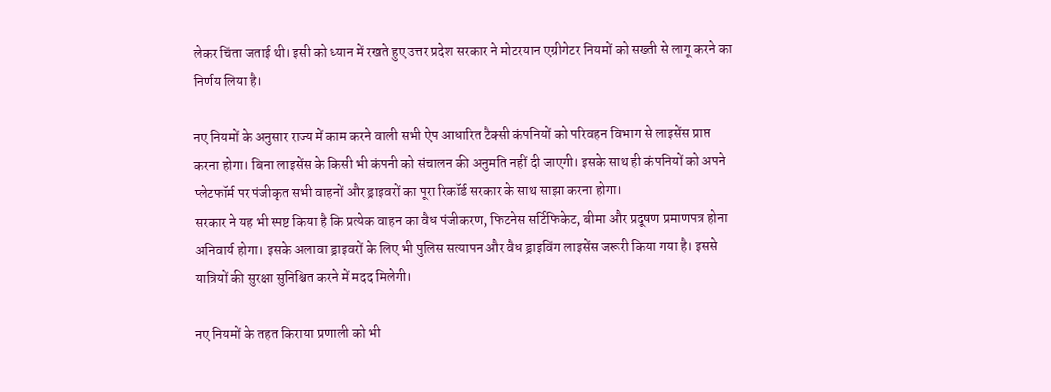लेकर चिंता जताई थी। इसी को ध्यान में रखते हुए उत्तर प्रदेश सरकार ने मोटरयान एग्रीगेटर नियमों को सख्ती से लागू करने का निर्णय लिया है।

नए नियमों के अनुसार राज्य में काम करने वाली सभी ऐप आधारित टैक्सी कंपनियों को परिवहन विभाग से लाइसेंस प्राप्त करना होगा। बिना लाइसेंस के किसी भी कंपनी को संचालन की अनुमति नहीं दी जाएगी। इसके साथ ही कंपनियों को अपने प्लेटफॉर्म पर पंजीकृत सभी वाहनों और ड्राइवरों का पूरा रिकॉर्ड सरकार के साथ साझा करना होगा।
सरकार ने यह भी स्पष्ट किया है कि प्रत्येक वाहन का वैध पंजीकरण, फिटनेस सर्टिफिकेट, बीमा और प्रदूषण प्रमाणपत्र होना अनिवार्य होगा। इसके अलावा ड्राइवरों के लिए भी पुलिस सत्यापन और वैध ड्राइविंग लाइसेंस जरूरी किया गया है। इससे यात्रियों की सुरक्षा सुनिश्चित करने में मदद मिलेगी।

नए नियमों के तहत किराया प्रणाली को भी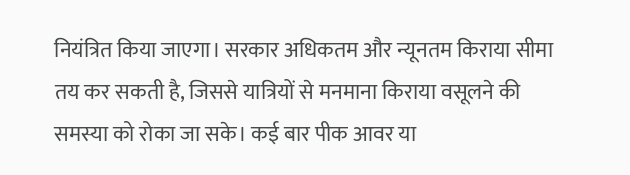नियंत्रित किया जाएगा। सरकार अधिकतम और न्यूनतम किराया सीमा तय कर सकती है, जिससे यात्रियों से मनमाना किराया वसूलने की समस्या को रोका जा सके। कई बार पीक आवर या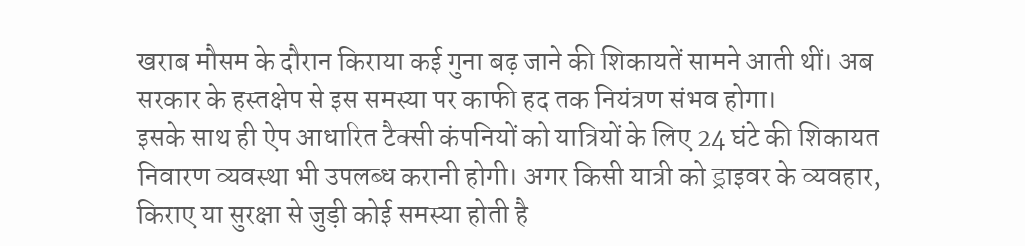खराब मौसम के दौरान किराया कई गुना बढ़ जाने की शिकायतें सामने आती थीं। अब सरकार के हस्तक्षेप से इस समस्या पर काफी हद तक नियंत्रण संभव होगा।
इसके साथ ही ऐप आधारित टैक्सी कंपनियों को यात्रियों के लिए 24 घंटे की शिकायत निवारण व्यवस्था भी उपलब्ध करानी होगी। अगर किसी यात्री को ड्राइवर के व्यवहार, किराए या सुरक्षा से जुड़ी कोई समस्या होती है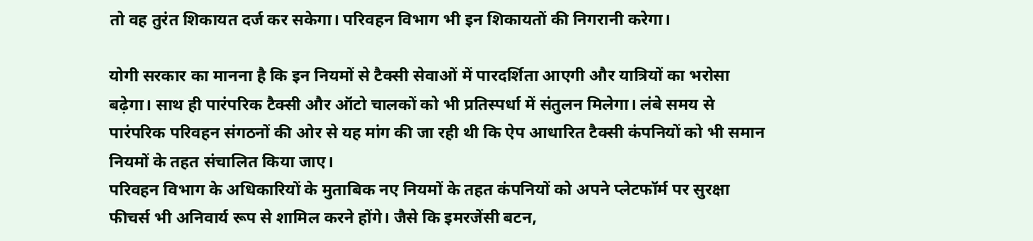तो वह तुरंत शिकायत दर्ज कर सकेगा। परिवहन विभाग भी इन शिकायतों की निगरानी करेगा।

योगी सरकार का मानना है कि इन नियमों से टैक्सी सेवाओं में पारदर्शिता आएगी और यात्रियों का भरोसा बढ़ेगा। साथ ही पारंपरिक टैक्सी और ऑटो चालकों को भी प्रतिस्पर्धा में संतुलन मिलेगा। लंबे समय से पारंपरिक परिवहन संगठनों की ओर से यह मांग की जा रही थी कि ऐप आधारित टैक्सी कंपनियों को भी समान नियमों के तहत संचालित किया जाए।
परिवहन विभाग के अधिकारियों के मुताबिक नए नियमों के तहत कंपनियों को अपने प्लेटफॉर्म पर सुरक्षा फीचर्स भी अनिवार्य रूप से शामिल करने होंगे। जैसे कि इमरजेंसी बटन,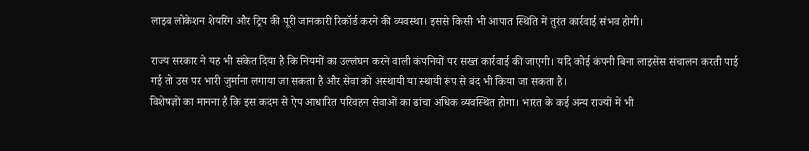लाइव लोकेशन शेयरिंग और ट्रिप की पूरी जानकारी रिकॉर्ड करने की व्यवस्था। इससे किसी भी आपात स्थिति में तुरंत कार्रवाई संभव होगी।

राज्य सरकार ने यह भी संकेत दिया है कि नियमों का उल्लंघन करने वाली कंपनियों पर सख्त कार्रवाई की जाएगी। यदि कोई कंपनी बिना लाइसेंस संचालन करती पाई गई तो उस पर भारी जुर्माना लगाया जा सकता है और सेवा को अस्थायी या स्थायी रूप से बंद भी किया जा सकता है।
विशेषज्ञों का मानना है कि इस कदम से ऐप आधारित परिवहन सेवाओं का ढांचा अधिक व्यवस्थित होगा। भारत के कई अन्य राज्यों में भी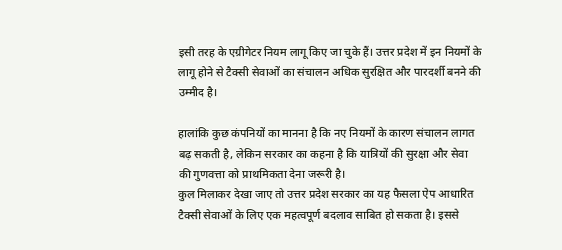इसी तरह के एग्रीगेटर नियम लागू किए जा चुके हैं। उत्तर प्रदेश में इन नियमों के लागू होने से टैक्सी सेवाओं का संचालन अधिक सुरक्षित और पारदर्शी बनने की उम्मीद है।

हालांकि कुछ कंपनियों का मानना है कि नए नियमों के कारण संचालन लागत बढ़ सकती है, लेकिन सरकार का कहना है कि यात्रियों की सुरक्षा और सेवा की गुणवत्ता को प्राथमिकता देना जरूरी है।
कुल मिलाकर देखा जाए तो उत्तर प्रदेश सरकार का यह फैसला ऐप आधारित टैक्सी सेवाओं के लिए एक महत्वपूर्ण बदलाव साबित हो सकता है। इससे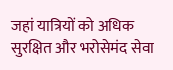जहां यात्रियों को अधिक सुरक्षित और भरोसेमंद सेवा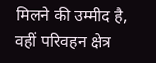मिलने की उम्मीद है, वहीं परिवहन क्षेत्र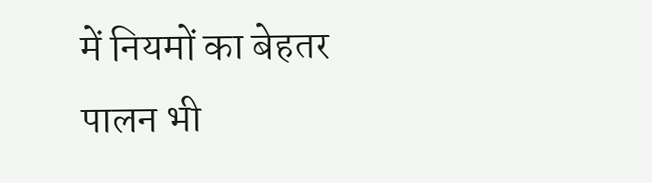में नियमों का बेहतर पालन भी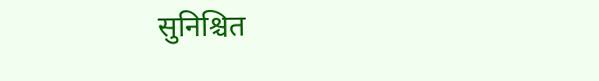सुनिश्चित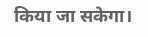किया जा सकेगा।